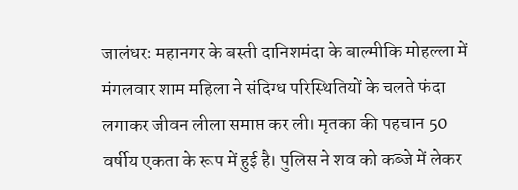जालंधरः महानगर के बस्ती दानिशमंदा के बाल्मीकि मोहल्ला में मंगलवार शाम महिला ने संदिग्ध परिस्थितियों के चलते फंदा लगाकर जीवन लीला समाप्त कर ली। मृतका की पहचान 50 वर्षीय एकता के रूप में हुई है। पुलिस ने शव को कब्जे में लेकर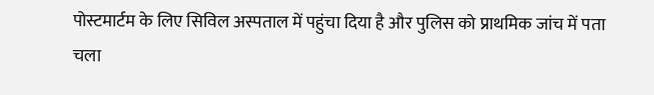पोस्टमार्टम के लिए सिविल अस्पताल में पहुंचा दिया है और पुलिस को प्राथमिक जांच में पता चला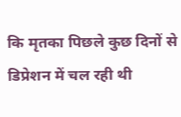कि मृतका पिछले कुछ दिनों से डिप्रेशन में चल रही थी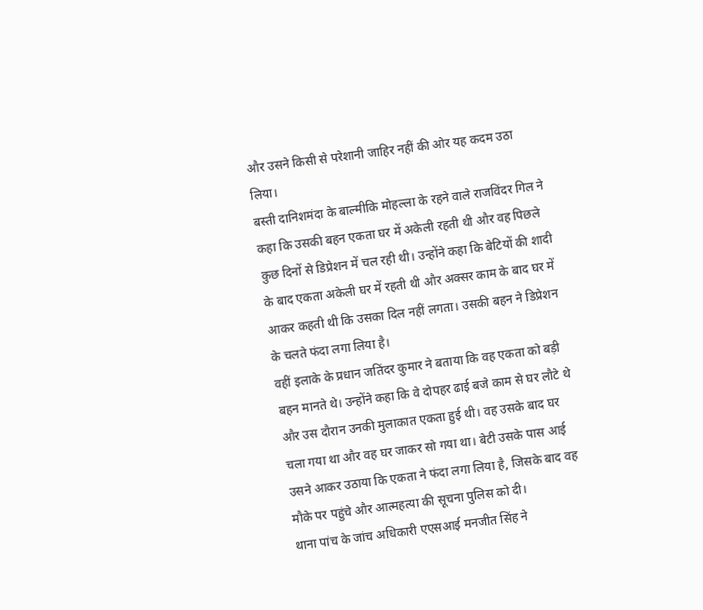और उसने किसी से परेशानी जाहिर नहीं की ओर यह कदम उठा लिया।
बस्ती दानिशमंदा के बाल्मीकि मोहल्ला के रहने वाले राजविंदर गिल ने कहा कि उसकी बहन एकता घर में अकेली रहती थी और वह पिछले कुछ दिनों से डिप्रेशन में चल रही थी। उन्होंने कहा कि बेटियों की शादी के बाद एकता अकेली घर में रहती थी और अक्सर काम के बाद घर में आकर कहती थी कि उसका दिल नहीं लगता। उसकी बहन ने डिप्रेशन के चलते फंदा लगा लिया है।
वहीं इलाके के प्रधान जतिंदर कुमार ने बताया कि वह एकता को बड़ी बहन मानते थे। उन्होंने कहा कि वे दोपहर ढाई बजे काम से घर लौटे थे और उस दौरान उनकी मुलाकात एकता हुई थी। वह उसके बाद घर चला गया था और वह घर जाकर सो गया था। बेटी उसके पास आई उसने आकर उठाया कि एकता ने फंदा लगा लिया है, जिसके बाद वह मौके पर पहुंचे और आत्महत्या की सूचना पुलिस को दी।
थाना पांच के जांच अधिकारी एएसआई मनजीत सिंह ने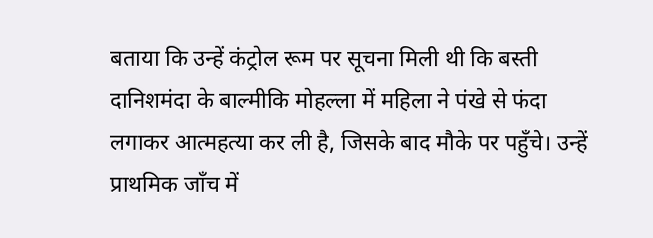बताया कि उन्हें कंट्रोल रूम पर सूचना मिली थी कि बस्ती दानिशमंदा के बाल्मीकि मोहल्ला में महिला ने पंखे से फंदा लगाकर आत्महत्या कर ली है, जिसके बाद मौके पर पहुँचे। उन्हें प्राथमिक जाँच में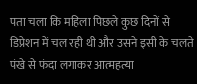पता चला कि महिला पिछले कुछ दिनों से डिप्रेशन में चल रही थी और उसने इसी के चलते पंखे से फंदा लगाकर आत्महत्या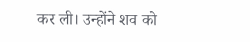कर ली। उन्होंने शव को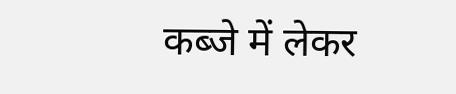कब्जे में लेकर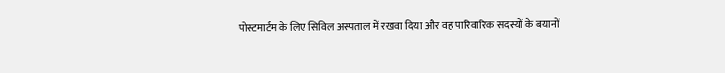पोस्टमार्टम के लिए सिविल अस्पताल में रखवा दिया और वह पारिवारिक सदस्यों के बयानों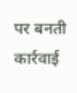पर बनती कार्रवाई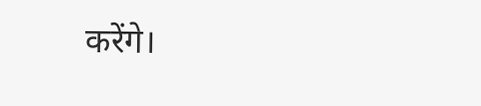करेंगे।